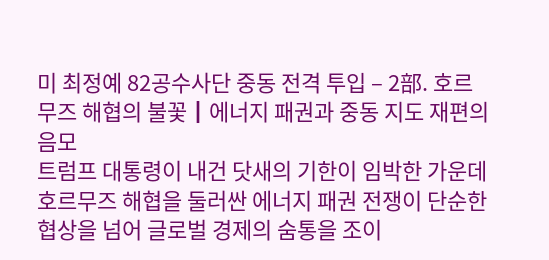미 최정예 82공수사단 중동 전격 투입 – 2部. 호르무즈 해협의 불꽃┃에너지 패권과 중동 지도 재편의 음모
트럼프 대통령이 내건 닷새의 기한이 임박한 가운데 호르무즈 해협을 둘러싼 에너지 패권 전쟁이 단순한 협상을 넘어 글로벌 경제의 숨통을 조이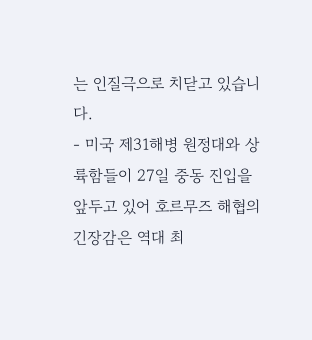는 인질극으로 치닫고 있습니다.
- 미국 제31해병 원정대와 상륙함들이 27일 중동 진입을 앞두고 있어 호르무즈 해협의 긴장감은 역대 최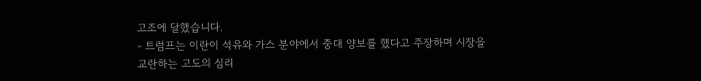고조에 달했습니다.
- 트럼프는 이란이 석유와 가스 분야에서 중대 양보를 했다고 주장하며 시장을 교란하는 고도의 심리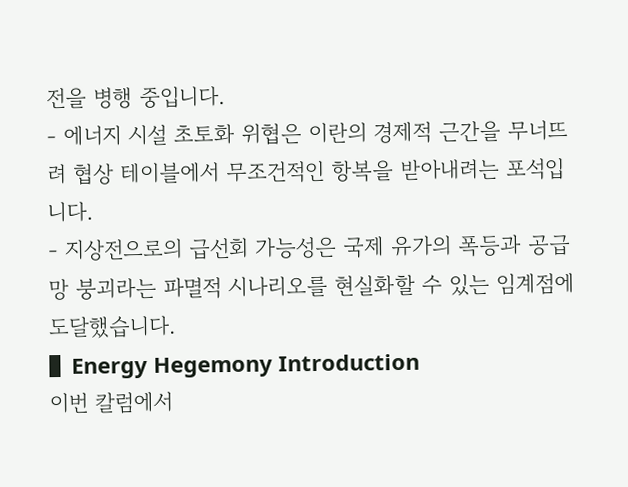전을 병행 중입니다.
- 에너지 시설 초토화 위협은 이란의 경제적 근간을 무너뜨려 협상 테이블에서 무조건적인 항복을 받아내려는 포석입니다.
- 지상전으로의 급선회 가능성은 국제 유가의 폭등과 공급망 붕괴라는 파멸적 시나리오를 현실화할 수 있는 임계점에 도달했습니다.
▌Energy Hegemony Introduction
이번 칼럼에서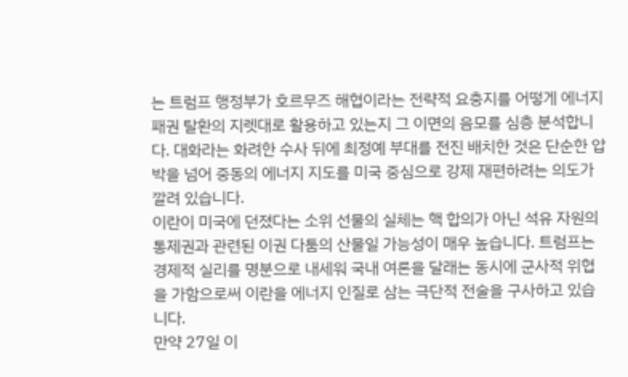는 트럼프 행정부가 호르무즈 해협이라는 전략적 요충지를 어떻게 에너지 패권 탈환의 지렛대로 활용하고 있는지 그 이면의 음모를 심층 분석합니다. 대화라는 화려한 수사 뒤에 최정예 부대를 전진 배치한 것은 단순한 압박을 넘어 중동의 에너지 지도를 미국 중심으로 강제 재편하려는 의도가 깔려 있습니다.
이란이 미국에 던졌다는 소위 선물의 실체는 핵 합의가 아닌 석유 자원의 통제권과 관련된 이권 다툼의 산물일 가능성이 매우 높습니다. 트럼프는 경제적 실리를 명분으로 내세워 국내 여론을 달래는 동시에 군사적 위협을 가함으로써 이란을 에너지 인질로 삼는 극단적 전술을 구사하고 있습니다.
만약 27일 이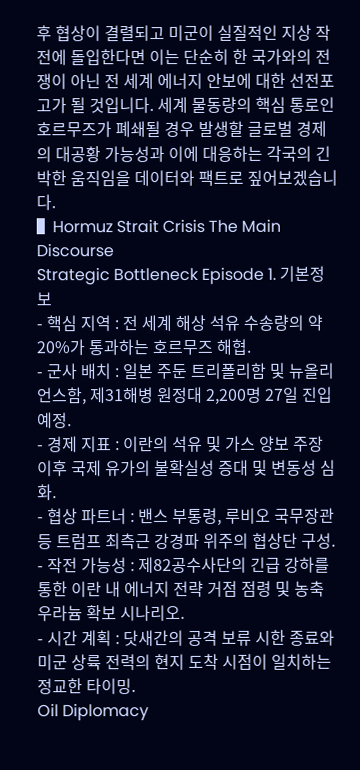후 협상이 결렬되고 미군이 실질적인 지상 작전에 돌입한다면 이는 단순히 한 국가와의 전쟁이 아닌 전 세계 에너지 안보에 대한 선전포고가 될 것입니다. 세계 물동량의 핵심 통로인 호르무즈가 폐쇄될 경우 발생할 글로벌 경제의 대공황 가능성과 이에 대응하는 각국의 긴박한 움직임을 데이터와 팩트로 짚어보겠습니다.
▌Hormuz Strait Crisis The Main Discourse
Strategic Bottleneck Episode 1. 기본정보
- 핵심 지역 : 전 세계 해상 석유 수송량의 약 20%가 통과하는 호르무즈 해협.
- 군사 배치 : 일본 주둔 트리폴리함 및 뉴올리언스함, 제31해병 원정대 2,200명 27일 진입 예정.
- 경제 지표 : 이란의 석유 및 가스 양보 주장 이후 국제 유가의 불확실성 증대 및 변동성 심화.
- 협상 파트너 : 밴스 부통령, 루비오 국무장관 등 트럼프 최측근 강경파 위주의 협상단 구성.
- 작전 가능성 : 제82공수사단의 긴급 강하를 통한 이란 내 에너지 전략 거점 점령 및 농축 우라늄 확보 시나리오.
- 시간 계획 : 닷새간의 공격 보류 시한 종료와 미군 상륙 전력의 현지 도착 시점이 일치하는 정교한 타이밍.
Oil Diplomacy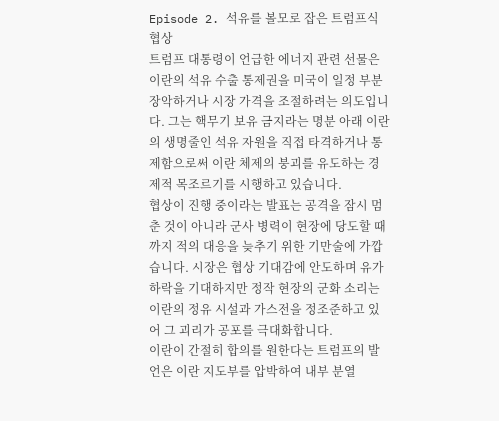Episode 2. 석유를 볼모로 잡은 트럼프식 협상
트럼프 대통령이 언급한 에너지 관련 선물은 이란의 석유 수출 통제권을 미국이 일정 부분 장악하거나 시장 가격을 조절하려는 의도입니다. 그는 핵무기 보유 금지라는 명분 아래 이란의 생명줄인 석유 자원을 직접 타격하거나 통제함으로써 이란 체제의 붕괴를 유도하는 경제적 목조르기를 시행하고 있습니다.
협상이 진행 중이라는 발표는 공격을 잠시 멈춘 것이 아니라 군사 병력이 현장에 당도할 때까지 적의 대응을 늦추기 위한 기만술에 가깝습니다. 시장은 협상 기대감에 안도하며 유가 하락을 기대하지만 정작 현장의 군화 소리는 이란의 정유 시설과 가스전을 정조준하고 있어 그 괴리가 공포를 극대화합니다.
이란이 간절히 합의를 원한다는 트럼프의 발언은 이란 지도부를 압박하여 내부 분열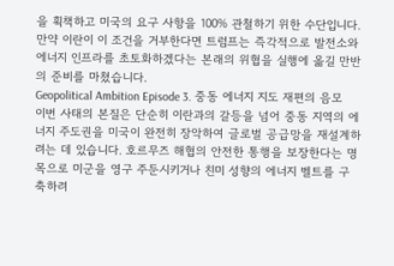을 획책하고 미국의 요구 사항을 100% 관철하기 위한 수단입니다. 만약 이란이 이 조건을 거부한다면 트럼프는 즉각적으로 발전소와 에너지 인프라를 초토화하겠다는 본래의 위협을 실행에 옮길 만반의 준비를 마쳤습니다.
Geopolitical Ambition Episode 3. 중동 에너지 지도 재편의 음모
이번 사태의 본질은 단순히 이란과의 갈등을 넘어 중동 지역의 에너지 주도권을 미국이 완전히 장악하여 글로벌 공급망을 재설계하려는 데 있습니다. 호르무즈 해협의 안전한 통행을 보장한다는 명목으로 미군을 영구 주둔시키거나 친미 성향의 에너지 벨트를 구축하려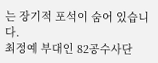는 장기적 포석이 숨어 있습니다.
최정예 부대인 82공수사단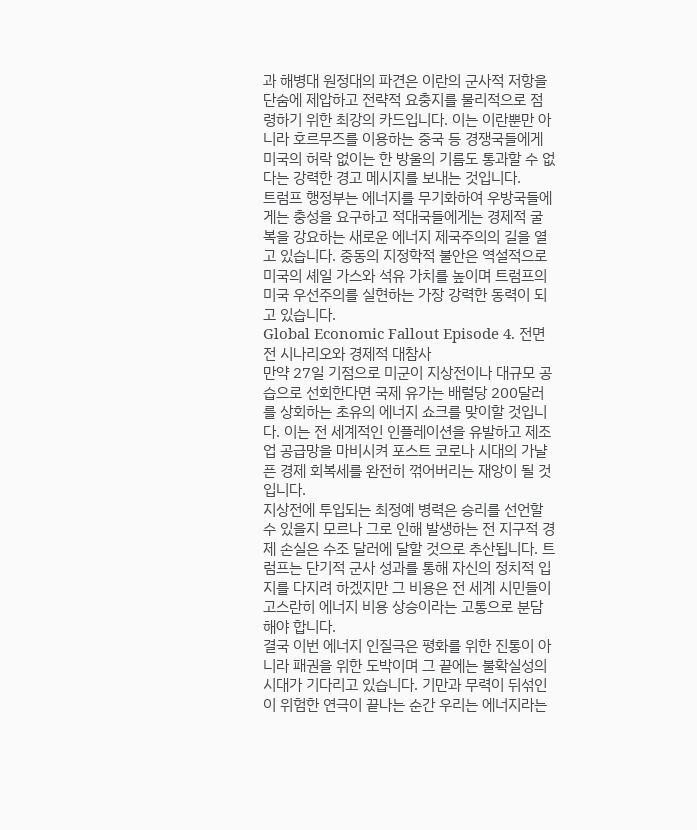과 해병대 원정대의 파견은 이란의 군사적 저항을 단숨에 제압하고 전략적 요충지를 물리적으로 점령하기 위한 최강의 카드입니다. 이는 이란뿐만 아니라 호르무즈를 이용하는 중국 등 경쟁국들에게 미국의 허락 없이는 한 방울의 기름도 통과할 수 없다는 강력한 경고 메시지를 보내는 것입니다.
트럼프 행정부는 에너지를 무기화하여 우방국들에게는 충성을 요구하고 적대국들에게는 경제적 굴복을 강요하는 새로운 에너지 제국주의의 길을 열고 있습니다. 중동의 지정학적 불안은 역설적으로 미국의 셰일 가스와 석유 가치를 높이며 트럼프의 미국 우선주의를 실현하는 가장 강력한 동력이 되고 있습니다.
Global Economic Fallout Episode 4. 전면전 시나리오와 경제적 대참사
만약 27일 기점으로 미군이 지상전이나 대규모 공습으로 선회한다면 국제 유가는 배럴당 200달러를 상회하는 초유의 에너지 쇼크를 맞이할 것입니다. 이는 전 세계적인 인플레이션을 유발하고 제조업 공급망을 마비시켜 포스트 코로나 시대의 가냘픈 경제 회복세를 완전히 꺾어버리는 재앙이 될 것입니다.
지상전에 투입되는 최정예 병력은 승리를 선언할 수 있을지 모르나 그로 인해 발생하는 전 지구적 경제 손실은 수조 달러에 달할 것으로 추산됩니다. 트럼프는 단기적 군사 성과를 통해 자신의 정치적 입지를 다지려 하겠지만 그 비용은 전 세계 시민들이 고스란히 에너지 비용 상승이라는 고통으로 분담해야 합니다.
결국 이번 에너지 인질극은 평화를 위한 진통이 아니라 패권을 위한 도박이며 그 끝에는 불확실성의 시대가 기다리고 있습니다. 기만과 무력이 뒤섞인 이 위험한 연극이 끝나는 순간 우리는 에너지라는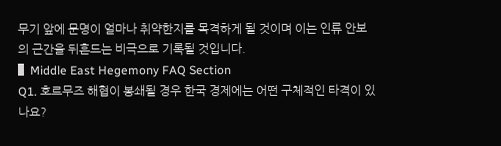무기 앞에 문명이 얼마나 취약한지를 목격하게 될 것이며 이는 인류 안보의 근간을 뒤흔드는 비극으로 기록될 것입니다.
▌Middle East Hegemony FAQ Section
Q1. 호르무즈 해협이 봉쇄될 경우 한국 경제에는 어떤 구체적인 타격이 있나요?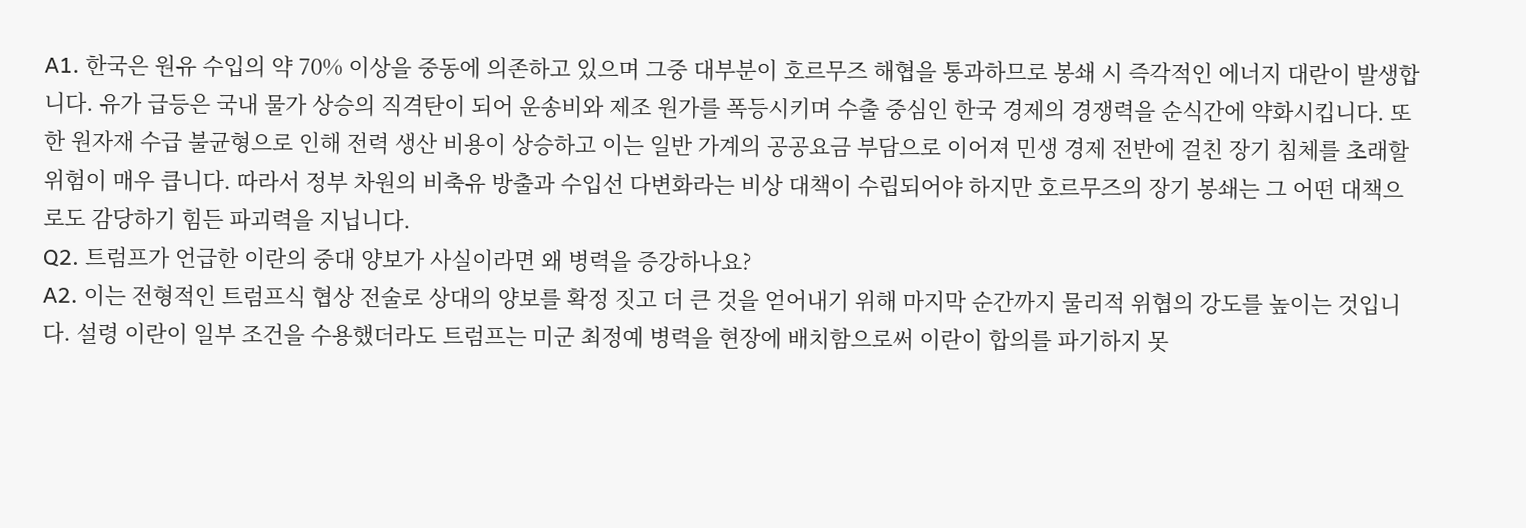A1. 한국은 원유 수입의 약 70% 이상을 중동에 의존하고 있으며 그중 대부분이 호르무즈 해협을 통과하므로 봉쇄 시 즉각적인 에너지 대란이 발생합니다. 유가 급등은 국내 물가 상승의 직격탄이 되어 운송비와 제조 원가를 폭등시키며 수출 중심인 한국 경제의 경쟁력을 순식간에 약화시킵니다. 또한 원자재 수급 불균형으로 인해 전력 생산 비용이 상승하고 이는 일반 가계의 공공요금 부담으로 이어져 민생 경제 전반에 걸친 장기 침체를 초래할 위험이 매우 큽니다. 따라서 정부 차원의 비축유 방출과 수입선 다변화라는 비상 대책이 수립되어야 하지만 호르무즈의 장기 봉쇄는 그 어떤 대책으로도 감당하기 힘든 파괴력을 지닙니다.
Q2. 트럼프가 언급한 이란의 중대 양보가 사실이라면 왜 병력을 증강하나요?
A2. 이는 전형적인 트럼프식 협상 전술로 상대의 양보를 확정 짓고 더 큰 것을 얻어내기 위해 마지막 순간까지 물리적 위협의 강도를 높이는 것입니다. 설령 이란이 일부 조건을 수용했더라도 트럼프는 미군 최정예 병력을 현장에 배치함으로써 이란이 합의를 파기하지 못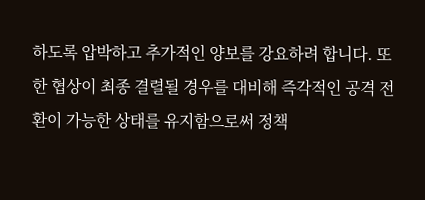하도록 압박하고 추가적인 양보를 강요하려 합니다. 또한 협상이 최종 결렬될 경우를 대비해 즉각적인 공격 전환이 가능한 상태를 유지함으로써 정책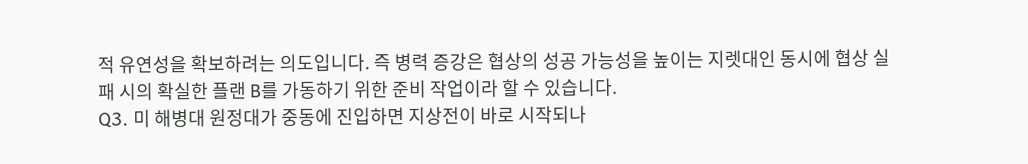적 유연성을 확보하려는 의도입니다. 즉 병력 증강은 협상의 성공 가능성을 높이는 지렛대인 동시에 협상 실패 시의 확실한 플랜 B를 가동하기 위한 준비 작업이라 할 수 있습니다.
Q3. 미 해병대 원정대가 중동에 진입하면 지상전이 바로 시작되나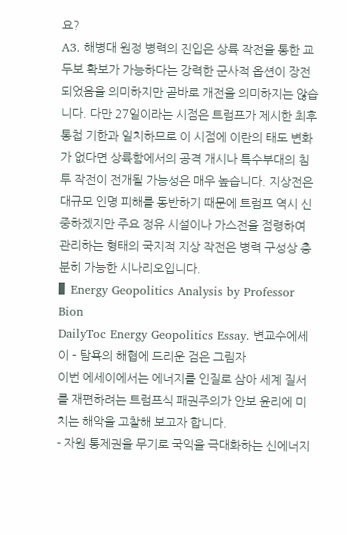요?
A3. 해병대 원정 병력의 진입은 상륙 작전을 통한 교두보 확보가 가능하다는 강력한 군사적 옵션이 장전되었음을 의미하지만 곧바로 개전을 의미하지는 않습니다. 다만 27일이라는 시점은 트럼프가 제시한 최후통첩 기한과 일치하므로 이 시점에 이란의 태도 변화가 없다면 상륙함에서의 공격 개시나 특수부대의 침투 작전이 전개될 가능성은 매우 높습니다. 지상전은 대규모 인명 피해를 동반하기 때문에 트럼프 역시 신중하겠지만 주요 정유 시설이나 가스전을 점령하여 관리하는 형태의 국지적 지상 작전은 병력 구성상 충분히 가능한 시나리오입니다.
▌Energy Geopolitics Analysis by Professor Bion
DailyToc Energy Geopolitics Essay. 변교수에세이 – 탐욕의 해협에 드리운 검은 그림자
이번 에세이에서는 에너지를 인질로 삼아 세계 질서를 재편하려는 트럼프식 패권주의가 안보 윤리에 미치는 해악을 고찰해 보고자 합니다.
- 자원 통제권을 무기로 국익을 극대화하는 신에너지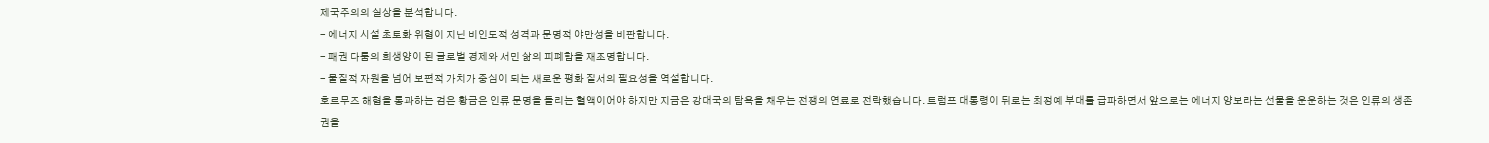제국주의의 실상을 분석합니다.
- 에너지 시설 초토화 위협이 지닌 비인도적 성격과 문명적 야만성을 비판합니다.
- 패권 다툼의 희생양이 된 글로벌 경제와 서민 삶의 피폐함을 재조명합니다.
- 물질적 자원을 넘어 보편적 가치가 중심이 되는 새로운 평화 질서의 필요성을 역설합니다.
호르무즈 해협을 통과하는 검은 황금은 인류 문명을 돌리는 혈액이어야 하지만 지금은 강대국의 탐욕을 채우는 전쟁의 연료로 전락했습니다. 트럼프 대통령이 뒤로는 최정예 부대를 급파하면서 앞으로는 에너지 양보라는 선물을 운운하는 것은 인류의 생존권을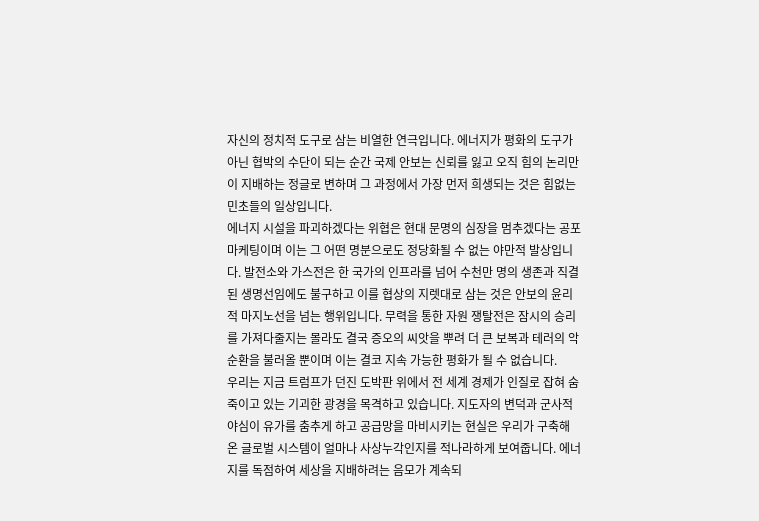자신의 정치적 도구로 삼는 비열한 연극입니다. 에너지가 평화의 도구가 아닌 협박의 수단이 되는 순간 국제 안보는 신뢰를 잃고 오직 힘의 논리만이 지배하는 정글로 변하며 그 과정에서 가장 먼저 희생되는 것은 힘없는 민초들의 일상입니다.
에너지 시설을 파괴하겠다는 위협은 현대 문명의 심장을 멈추겠다는 공포 마케팅이며 이는 그 어떤 명분으로도 정당화될 수 없는 야만적 발상입니다. 발전소와 가스전은 한 국가의 인프라를 넘어 수천만 명의 생존과 직결된 생명선임에도 불구하고 이를 협상의 지렛대로 삼는 것은 안보의 윤리적 마지노선을 넘는 행위입니다. 무력을 통한 자원 쟁탈전은 잠시의 승리를 가져다줄지는 몰라도 결국 증오의 씨앗을 뿌려 더 큰 보복과 테러의 악순환을 불러올 뿐이며 이는 결코 지속 가능한 평화가 될 수 없습니다.
우리는 지금 트럼프가 던진 도박판 위에서 전 세계 경제가 인질로 잡혀 숨죽이고 있는 기괴한 광경을 목격하고 있습니다. 지도자의 변덕과 군사적 야심이 유가를 춤추게 하고 공급망을 마비시키는 현실은 우리가 구축해 온 글로벌 시스템이 얼마나 사상누각인지를 적나라하게 보여줍니다. 에너지를 독점하여 세상을 지배하려는 음모가 계속되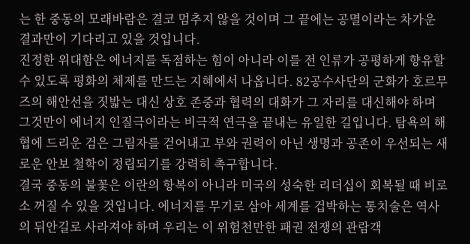는 한 중동의 모래바람은 결코 멈추지 않을 것이며 그 끝에는 공멸이라는 차가운 결과만이 기다리고 있을 것입니다.
진정한 위대함은 에너지를 독점하는 힘이 아니라 이를 전 인류가 공평하게 향유할 수 있도록 평화의 체제를 만드는 지혜에서 나옵니다. 82공수사단의 군화가 호르무즈의 해안선을 짓밟는 대신 상호 존중과 협력의 대화가 그 자리를 대신해야 하며 그것만이 에너지 인질극이라는 비극적 연극을 끝내는 유일한 길입니다. 탐욕의 해협에 드리운 검은 그림자를 걷어내고 부와 권력이 아닌 생명과 공존이 우선되는 새로운 안보 철학이 정립되기를 강력히 촉구합니다.
결국 중동의 불꽃은 이란의 항복이 아니라 미국의 성숙한 리더십이 회복될 때 비로소 꺼질 수 있을 것입니다. 에너지를 무기로 삼아 세계를 겁박하는 통치술은 역사의 뒤안길로 사라져야 하며 우리는 이 위험천만한 패권 전쟁의 관람객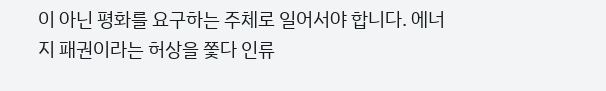이 아닌 평화를 요구하는 주체로 일어서야 합니다. 에너지 패권이라는 허상을 쫓다 인류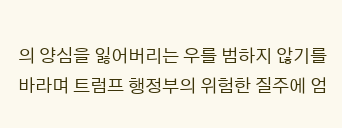의 양심을 잃어버리는 우를 범하지 않기를 바라며 트럼프 행정부의 위험한 질주에 엄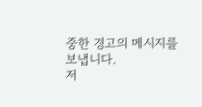중한 경고의 메시지를 보냅니다.
저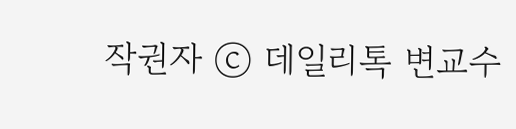작권자 ⓒ 데일리톡 변교수